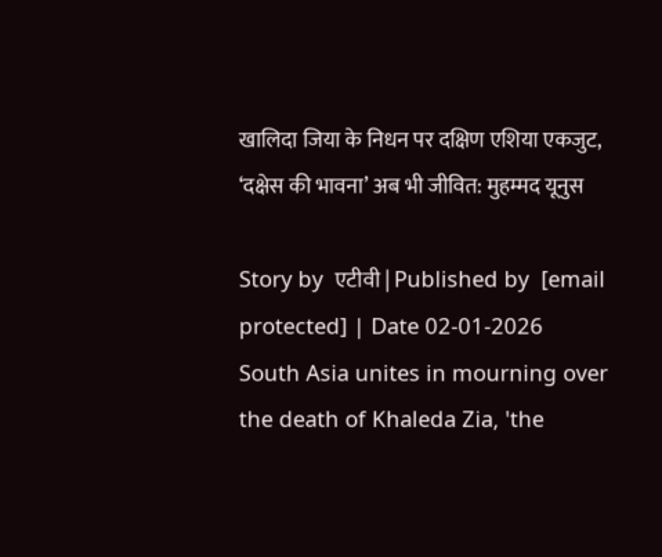खालिदा जिया के निधन पर दक्षिण एशिया एकजुट, ‘दक्षेस की भावना’ अब भी जीवित: मुहम्मद यूनुस

Story by  एटीवी | Published by  [email protected] | Date 02-01-2026
South Asia unites in mourning over the death of Khaleda Zia, 'the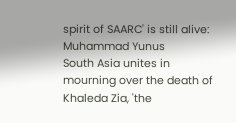spirit of SAARC' is still alive: Muhammad Yunus
South Asia unites in mourning over the death of Khaleda Zia, 'the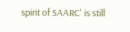spirit of SAARC' is still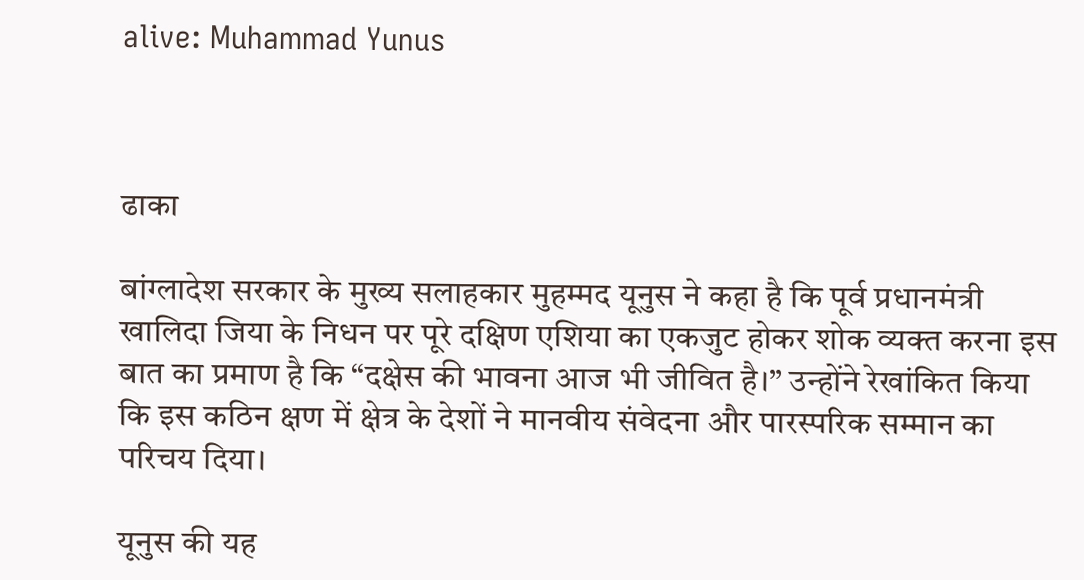alive: Muhammad Yunus



ढाका

बांग्लादेश सरकार के मुख्य सलाहकार मुहम्मद यूनुस ने कहा है कि पूर्व प्रधानमंत्री खालिदा जिया के निधन पर पूरे दक्षिण एशिया का एकजुट होकर शोक व्यक्त करना इस बात का प्रमाण है कि “दक्षेस की भावना आज भी जीवित है।” उन्होंने रेखांकित किया कि इस कठिन क्षण में क्षेत्र के देशों ने मानवीय संवेदना और पारस्परिक सम्मान का परिचय दिया।

यूनुस की यह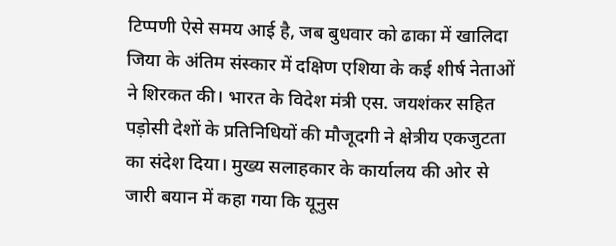टिप्पणी ऐसे समय आई है, जब बुधवार को ढाका में खालिदा जिया के अंतिम संस्कार में दक्षिण एशिया के कई शीर्ष नेताओं ने शिरकत की। भारत के विदेश मंत्री एस. जयशंकर सहित पड़ोसी देशों के प्रतिनिधियों की मौजूदगी ने क्षेत्रीय एकजुटता का संदेश दिया। मुख्य सलाहकार के कार्यालय की ओर से जारी बयान में कहा गया कि यूनुस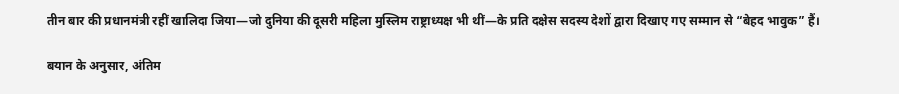तीन बार की प्रधानमंत्री रहीं खालिदा जिया—जो दुनिया की दूसरी महिला मुस्लिम राष्ट्राध्यक्ष भी थीं—के प्रति दक्षेस सदस्य देशों द्वारा दिखाए गए सम्मान से “बेहद भावुक” हैं।

बयान के अनुसार, अंतिम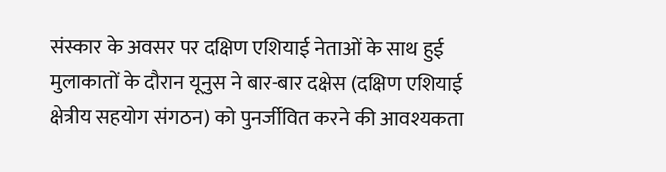संस्कार के अवसर पर दक्षिण एशियाई नेताओं के साथ हुई मुलाकातों के दौरान यूनुस ने बार-बार दक्षेस (दक्षिण एशियाई क्षेत्रीय सहयोग संगठन) को पुनर्जीवित करने की आवश्यकता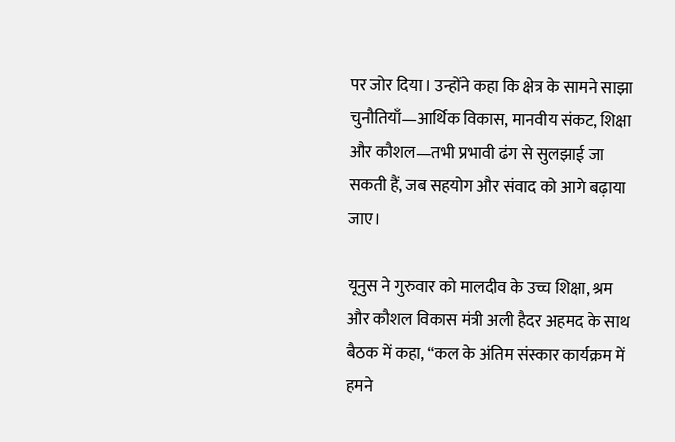पर जोर दिया। उन्होंने कहा कि क्षेत्र के सामने साझा चुनौतियाँ—आर्थिक विकास, मानवीय संकट, शिक्षा और कौशल—तभी प्रभावी ढंग से सुलझाई जा सकती हैं, जब सहयोग और संवाद को आगे बढ़ाया जाए।

यूनुस ने गुरुवार को मालदीव के उच्च शिक्षा, श्रम और कौशल विकास मंत्री अली हैदर अहमद के साथ बैठक में कहा, “कल के अंतिम संस्कार कार्यक्रम में हमने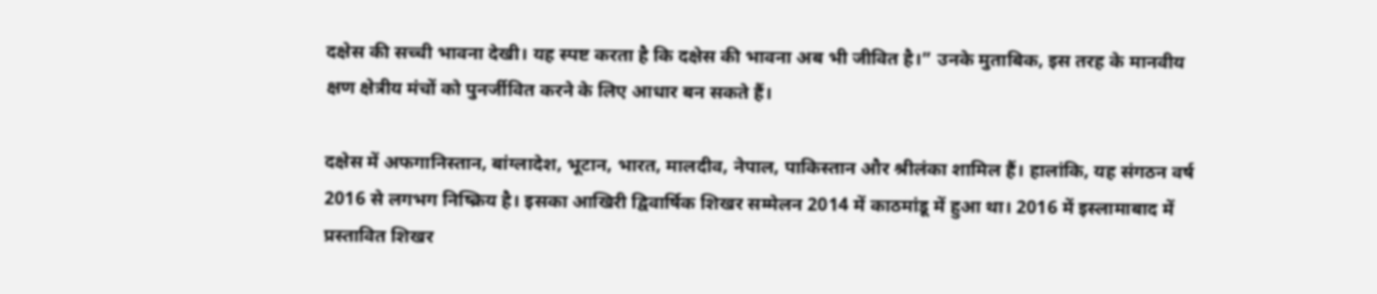दक्षेस की सच्ची भावना देखी। यह स्पष्ट करता है कि दक्षेस की भावना अब भी जीवित है।” उनके मुताबिक, इस तरह के मानवीय क्षण क्षेत्रीय मंचों को पुनर्जीवित करने के लिए आधार बन सकते हैं।

दक्षेस में अफगानिस्तान, बांग्लादेश, भूटान, भारत, मालदीव, नेपाल, पाकिस्तान और श्रीलंका शामिल हैं। हालांकि, यह संगठन वर्ष 2016 से लगभग निष्क्रिय है। इसका आखिरी द्विवार्षिक शिखर सम्मेलन 2014 में काठमांडू में हुआ था। 2016 में इस्लामाबाद में प्रस्तावित शिखर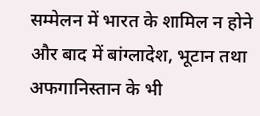सम्मेलन में भारत के शामिल न होने और बाद में बांग्लादेश, भूटान तथा अफगानिस्तान के भी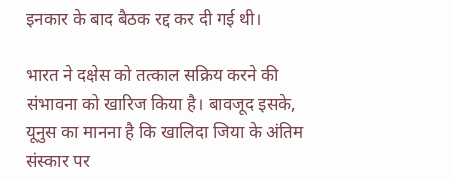इनकार के बाद बैठक रद्द कर दी गई थी।

भारत ने दक्षेस को तत्काल सक्रिय करने की संभावना को खारिज किया है। बावजूद इसके, यूनुस का मानना है कि खालिदा जिया के अंतिम संस्कार पर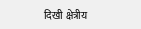दिखी क्षेत्रीय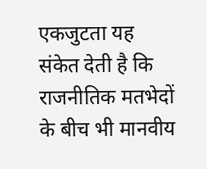एकजुटता यह संकेत देती है कि राजनीतिक मतभेदों के बीच भी मानवीय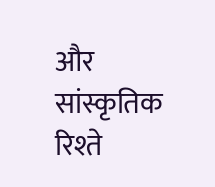और सांस्कृतिक रिश्ते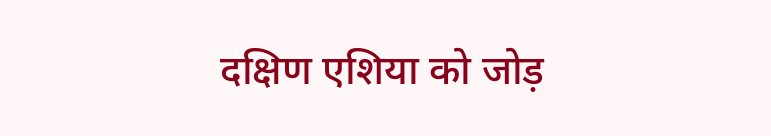दक्षिण एशिया को जोड़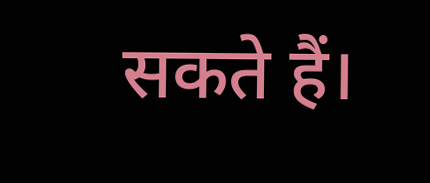सकते हैं।